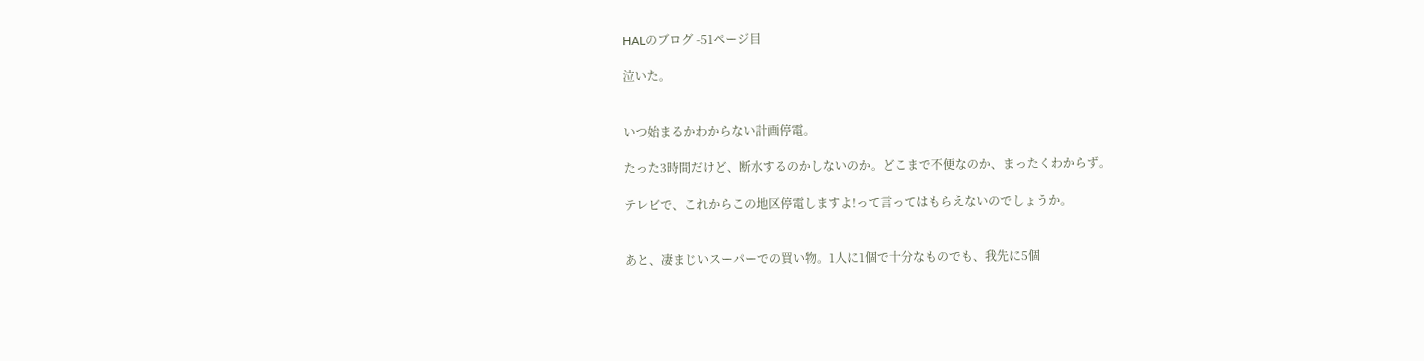HALのブログ -51ページ目

泣いた。


いつ始まるかわからない計画停電。

たった3時間だけど、断水するのかしないのか。どこまで不便なのか、まったくわからず。

テレビで、これからこの地区停電しますよ!って言ってはもらえないのでしょうか。


あと、凄まじいスーパーでの買い物。1人に1個で十分なものでも、我先に5個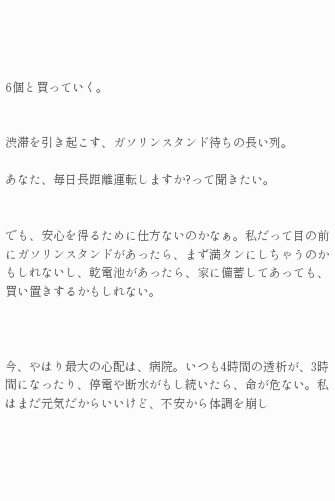6個と買っていく。


渋滞を引き起こす、ガソリンスタンド待ちの長い列。

あなた、毎日長距離運転しますか?って聞きたい。


でも、安心を得るために仕方ないのかなぁ。私だって目の前にガソリンスタンドがあったら、まず満タンにしちゃうのかもしれないし、乾電池があったら、家に備蓄してあっても、買い置きするかもしれない。



今、やはり最大の心配は、病院。いつも4時間の透析が、3時間になったり、停電や断水がもし続いたら、命が危ない。私はまだ元気だからいいけど、不安から体調を崩し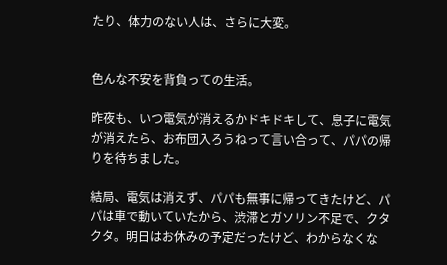たり、体力のない人は、さらに大変。


色んな不安を背負っての生活。

昨夜も、いつ電気が消えるかドキドキして、息子に電気が消えたら、お布団入ろうねって言い合って、パパの帰りを待ちました。

結局、電気は消えず、パパも無事に帰ってきたけど、パパは車で動いていたから、渋滞とガソリン不足で、クタクタ。明日はお休みの予定だったけど、わからなくな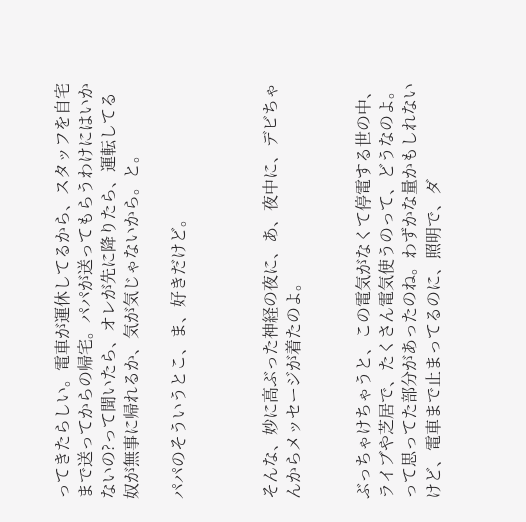ってきたらしい。電車が運休してるから、スタッフを自宅まで送ってからの帰宅。パパが送ってもらうわけにはいかないの?って聞いたら、オレが先に降りたら、運転してる奴が無事に帰れるか、気が気じゃないから。と。

パパのそういうとこ、ま、好きだけど。



そんな、妙に高ぶった神経の夜に、あ、夜中に、デビちゃんからメッセージが着たのよ。


ぶっちゃけちゃうと、この電気がなくて停電する世の中、ライブや芝居で、たくさん電気使うのって、どうなのよ。って思ってた部分があったのね。わずかな量かもしれないけど、電車まで止まってるのに、照明で、ダ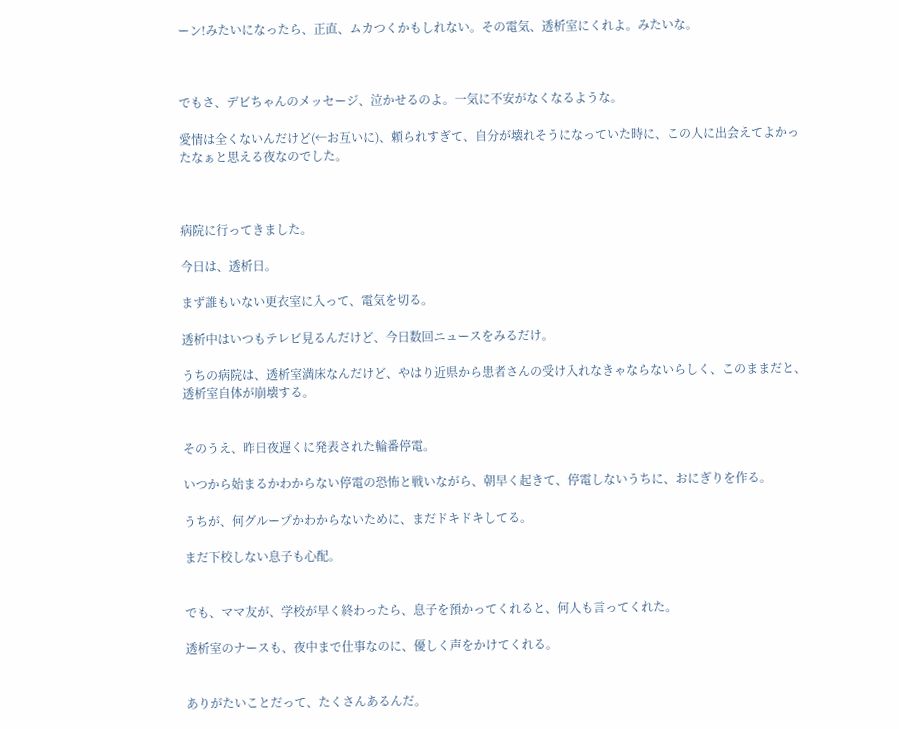ーン!みたいになったら、正直、ムカつくかもしれない。その電気、透析室にくれよ。みたいな。



でもさ、デビちゃんのメッセージ、泣かせるのよ。一気に不安がなくなるような。

愛情は全くないんだけど(←お互いに)、頼られすぎて、自分が壊れそうになっていた時に、この人に出会えてよかったなぁと思える夜なのでした。



病院に行ってきました。

今日は、透析日。

まず誰もいない更衣室に入って、電気を切る。

透析中はいつもテレビ見るんだけど、今日数回ニュースをみるだけ。

うちの病院は、透析室満床なんだけど、やはり近県から患者さんの受け入れなきゃならないらしく、このままだと、透析室自体が崩壊する。


そのうえ、昨日夜遅くに発表された輪番停電。

いつから始まるかわからない停電の恐怖と戦いながら、朝早く起きて、停電しないうちに、おにぎりを作る。

うちが、何グループかわからないために、まだドキドキしてる。

まだ下校しない息子も心配。


でも、ママ友が、学校が早く終わったら、息子を預かってくれると、何人も言ってくれた。

透析室のナースも、夜中まで仕事なのに、優しく声をかけてくれる。


ありがたいことだって、たくさんあるんだ。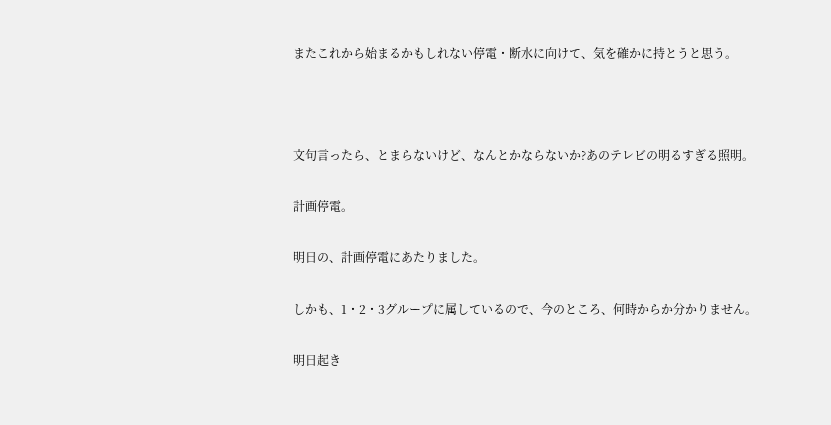またこれから始まるかもしれない停電・断水に向けて、気を確かに持とうと思う。



文句言ったら、とまらないけど、なんとかならないか?あのテレビの明るすぎる照明。

計画停電。

明日の、計画停電にあたりました。

しかも、1・2・3グループに属しているので、今のところ、何時からか分かりません。

明日起き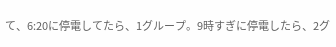て、6:20に停電してたら、1グループ。9時すぎに停電したら、2グ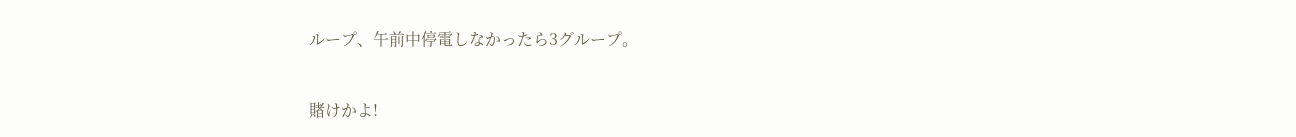ループ、午前中停電しなかったら3グループ。


賭けかよ!